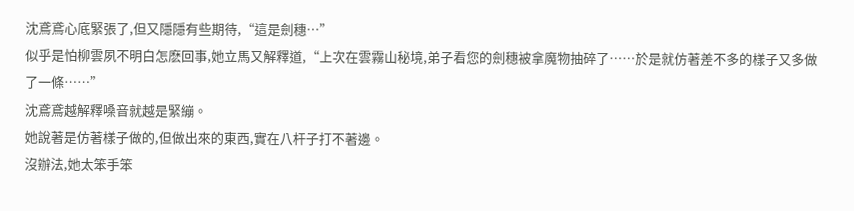沈鳶鳶心底緊張了,但又隱隱有些期待,“這是劍穗…”
似乎是怕柳雲夙不明白怎麽回事,她立馬又解釋道,“上次在雲霧山秘境,弟子看您的劍穗被拿魔物抽碎了……於是就仿著差不多的樣子又多做了一條……”
沈鳶鳶越解釋嗓音就越是緊繃。
她說著是仿著樣子做的,但做出來的東西,實在八杆子打不著邊。
沒辦法,她太笨手笨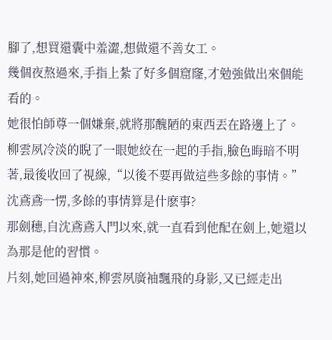腳了,想買還囊中羞澀,想做還不善女工。
幾個夜熬過來,手指上紮了好多個窟窿,才勉強做出來個能看的。
她很怕師尊一個嫌棄,就將那醜陋的東西丟在路邊上了。
柳雲夙冷淡的睨了一眼她絞在一起的手指,臉色晦暗不明著,最後收回了視線,“以後不要再做這些多餘的事情。”
沈鳶鳶一愣,多餘的事情算是什麽事?
那劍穗,自沈鳶鳶入門以來,就一直看到他配在劍上,她還以為那是他的習慣。
片刻,她回過神來,柳雲夙廣袖飄飛的身影,又已經走出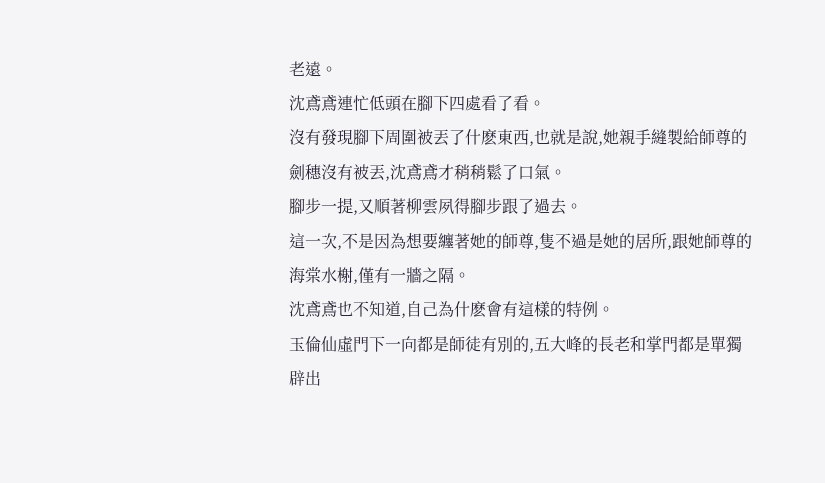老遠。
沈鳶鳶連忙低頭在腳下四處看了看。
沒有發現腳下周圍被丟了什麽東西,也就是說,她親手縫製給師尊的劍穗沒有被丟,沈鳶鳶才稍稍鬆了口氣。
腳步一提,又順著柳雲夙得腳步跟了過去。
這一次,不是因為想要纏著她的師尊,隻不過是她的居所,跟她師尊的海棠水榭,僅有一牆之隔。
沈鳶鳶也不知道,自己為什麽會有這樣的特例。
玉倫仙虛門下一向都是師徒有別的,五大峰的長老和掌門都是單獨辟出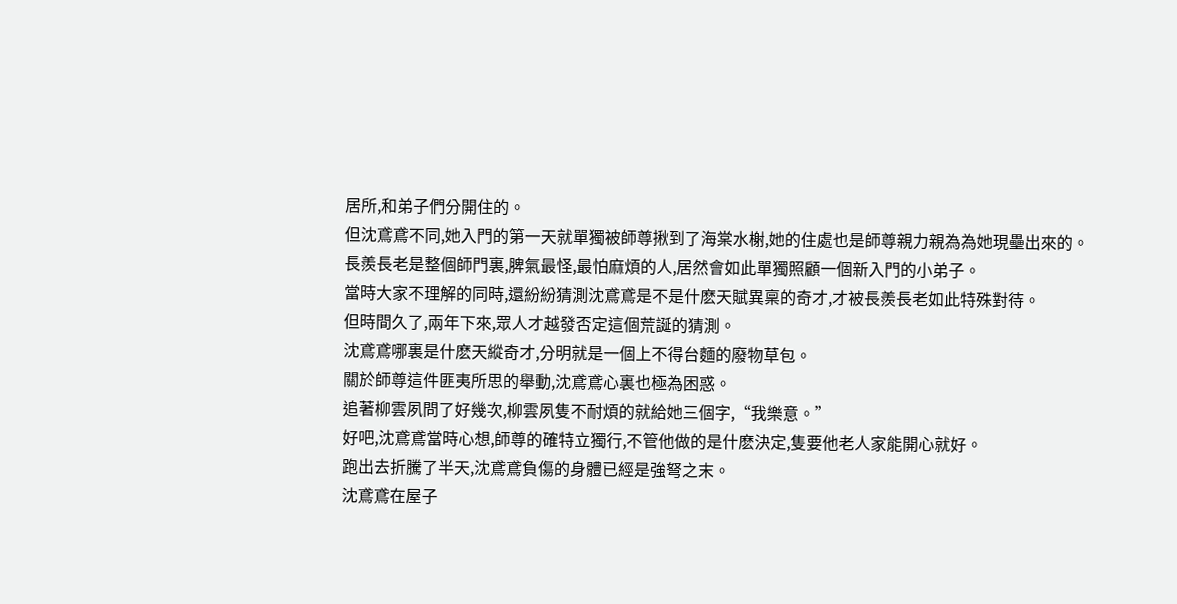居所,和弟子們分開住的。
但沈鳶鳶不同,她入門的第一天就單獨被師尊揪到了海棠水榭,她的住處也是師尊親力親為為她現壘出來的。
長羨長老是整個師門裏,脾氣最怪,最怕麻煩的人,居然會如此單獨照顧一個新入門的小弟子。
當時大家不理解的同時,還紛紛猜測沈鳶鳶是不是什麽天賦異稟的奇才,才被長羨長老如此特殊對待。
但時間久了,兩年下來,眾人才越發否定這個荒誕的猜測。
沈鳶鳶哪裏是什麽天縱奇才,分明就是一個上不得台麵的廢物草包。
關於師尊這件匪夷所思的舉動,沈鳶鳶心裏也極為困惑。
追著柳雲夙問了好幾次,柳雲夙隻不耐煩的就給她三個字,“我樂意。”
好吧,沈鳶鳶當時心想,師尊的確特立獨行,不管他做的是什麽決定,隻要他老人家能開心就好。
跑出去折騰了半天,沈鳶鳶負傷的身體已經是強弩之末。
沈鳶鳶在屋子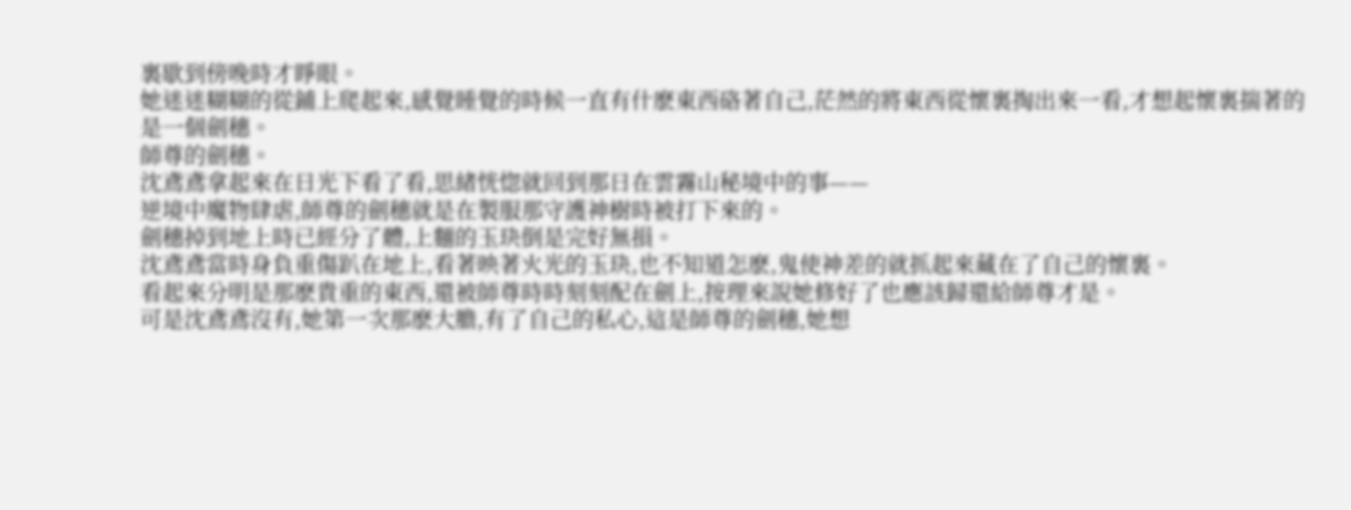裏歇到傍晚時才睜眼。
她迷迷糊糊的從鋪上爬起來,感覺睡覺的時候一直有什麽東西硌著自己,茫然的將東西從懷裏掏出來一看,才想起懷裏揣著的是一個劍穗。
師尊的劍穗。
沈鳶鳶拿起來在日光下看了看,思緒恍惚就回到那日在雲霧山秘境中的事——
逆境中魔物肆虐,師尊的劍穗就是在製服那守護神樹時被打下來的。
劍穗掉到地上時已經分了體,上麵的玉玦倒是完好無損。
沈鳶鳶當時身負重傷趴在地上,看著映著火光的玉玦,也不知道怎麽,鬼使神差的就抓起來藏在了自己的懷裏。
看起來分明是那麽貴重的東西,還被師尊時時刻刻配在劍上,按理來說她修好了也應該歸還給師尊才是。
可是沈鳶鳶沒有,她第一次那麽大膽,有了自己的私心,這是師尊的劍穗,她想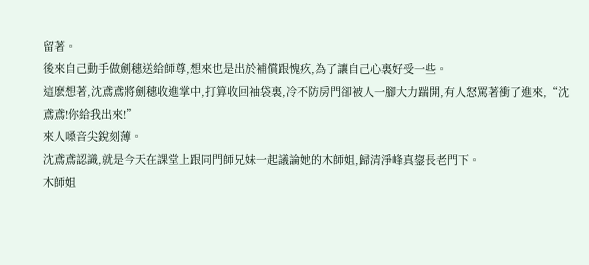留著。
後來自己動手做劍穗送給師尊,想來也是出於補償跟愧疚,為了讓自己心裏好受一些。
這麽想著,沈鳶鳶將劍穗收進掌中,打算收回袖袋裏,冷不防房門卻被人一腳大力踹開,有人怒罵著衝了進來,“沈鳶鳶!你給我出來!”
來人嗓音尖銳刻薄。
沈鳶鳶認識,就是今天在課堂上跟同門師兄妹一起議論她的木師姐,歸清淨峰真鋆長老門下。
木師姐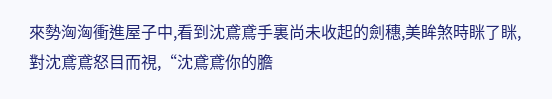來勢洶洶衝進屋子中,看到沈鳶鳶手裏尚未收起的劍穗,美眸煞時眯了眯,對沈鳶鳶怒目而視,“沈鳶鳶你的膽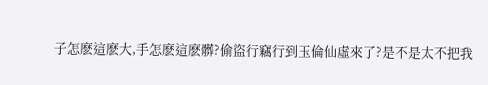子怎麽這麽大,手怎麽這麽髒?偷盜行竊行到玉倫仙虛來了?是不是太不把我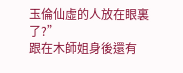玉倫仙虛的人放在眼裏了?”
跟在木師姐身後還有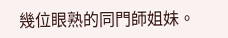幾位眼熟的同門師姐妹。